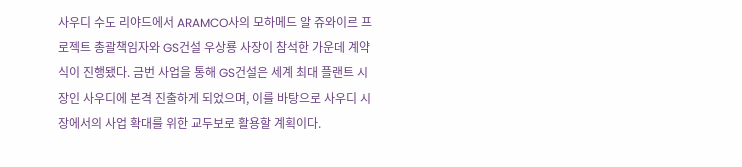사우디 수도 리야드에서 ARAMCO사의 모하메드 알 쥬와이르 프로젝트 총괄책임자와 GS건설 우상룡 사장이 참석한 가운데 계약식이 진행됐다. 금번 사업을 통해 GS건설은 세계 최대 플랜트 시장인 사우디에 본격 진출하게 되었으며, 이를 바탕으로 사우디 시장에서의 사업 확대를 위한 교두보로 활용할 계획이다.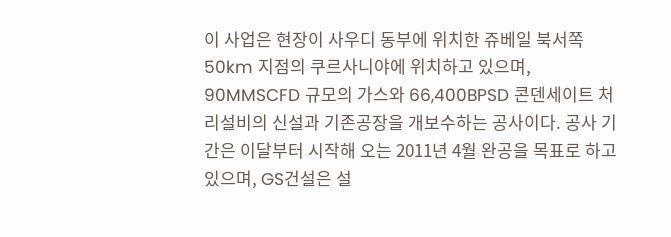이 사업은 현장이 사우디 동부에 위치한 쥬베일 북서쪽 50km 지점의 쿠르사니야에 위치하고 있으며, 90MMSCFD 규모의 가스와 66,400BPSD 콘덴세이트 처리설비의 신설과 기존공장을 개보수하는 공사이다. 공사 기간은 이달부터 시작해 오는 2011년 4월 완공을 목표로 하고 있으며, GS건설은 설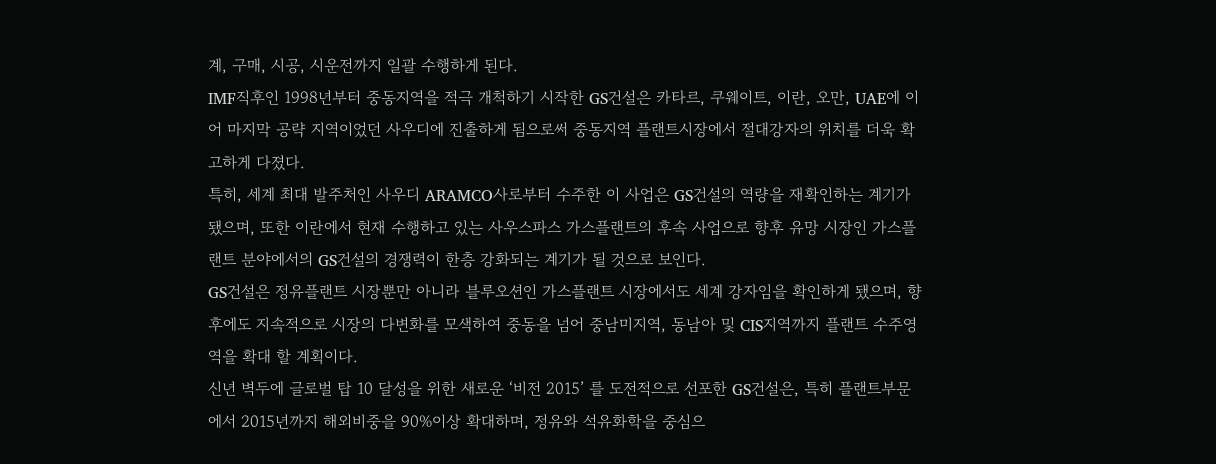계, 구매, 시공, 시운전까지 일괄 수행하게 된다.
IMF직후인 1998년부터 중동지역을 적극 개척하기 시작한 GS건설은 카타르, 쿠웨이트, 이란, 오만, UAE에 이어 마지막 공략 지역이었던 사우디에 진출하게 됨으로써 중동지역 플랜트시장에서 절대강자의 위치를 더욱 확고하게 다졌다.
특히, 세계 최대 발주처인 사우디 ARAMCO사로부터 수주한 이 사업은 GS건설의 역량을 재확인하는 계기가 됐으며, 또한 이란에서 현재 수행하고 있는 사우스파스 가스플랜트의 후속 사업으로 향후 유망 시장인 가스플랜트 분야에서의 GS건설의 경쟁력이 한층 강화되는 계기가 될 것으로 보인다.
GS건설은 정유플랜트 시장뿐만 아니라 블루오션인 가스플랜트 시장에서도 세계 강자임을 확인하게 됐으며, 향후에도 지속적으로 시장의 다변화를 모색하여 중동을 넘어 중남미지역, 동남아 및 CIS지역까지 플랜트 수주영역을 확대 할 계획이다.
신년 벽두에 글로벌 탑 10 달성을 위한 새로운 ‘비전 2015’ 를 도전적으로 선포한 GS건설은, 특히 플랜트부문에서 2015년까지 해외비중을 90%이상 확대하며, 정유와 석유화학을 중심으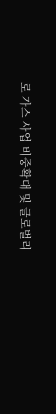로 가스 사업 비중확대 및 글로벌리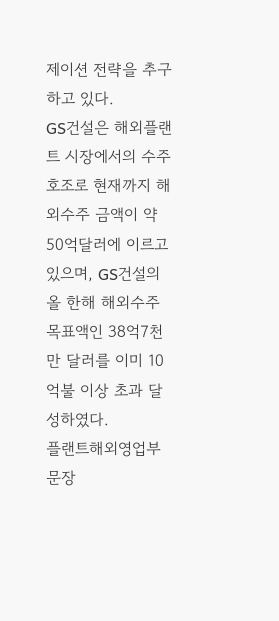제이션 전략을 추구하고 있다.
GS건설은 해외플랜트 시장에서의 수주 호조로 현재까지 해외수주 금액이 약 50억달러에 이르고 있으며, GS건설의 올 한해 해외수주 목표액인 38억7천만 달러를 이미 10억불 이상 초과 달성하였다.
플랜트해외영업부문장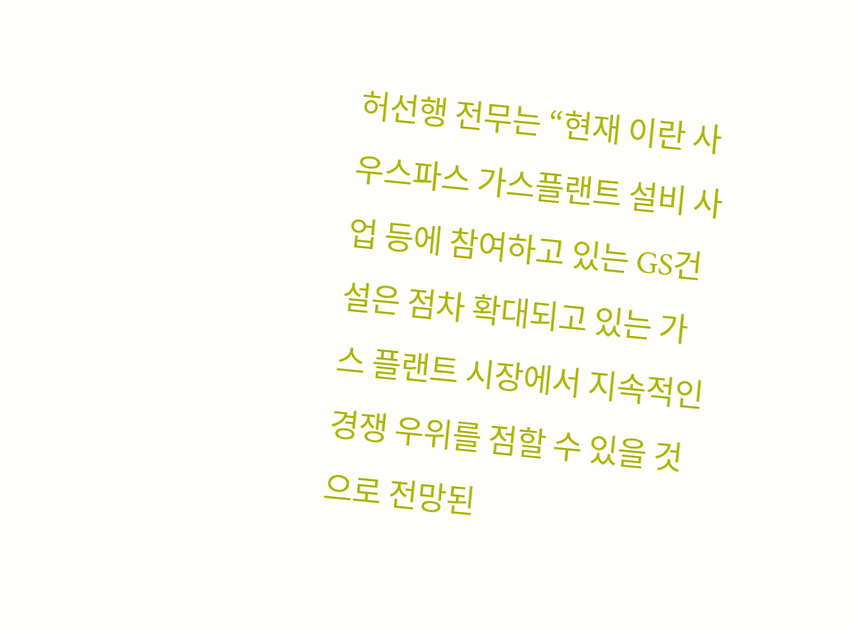허선행 전무는 “현재 이란 사우스파스 가스플랜트 설비 사업 등에 참여하고 있는 GS건설은 점차 확대되고 있는 가스 플랜트 시장에서 지속적인 경쟁 우위를 점할 수 있을 것으로 전망된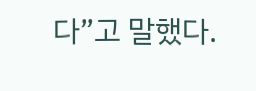다”고 말했다.